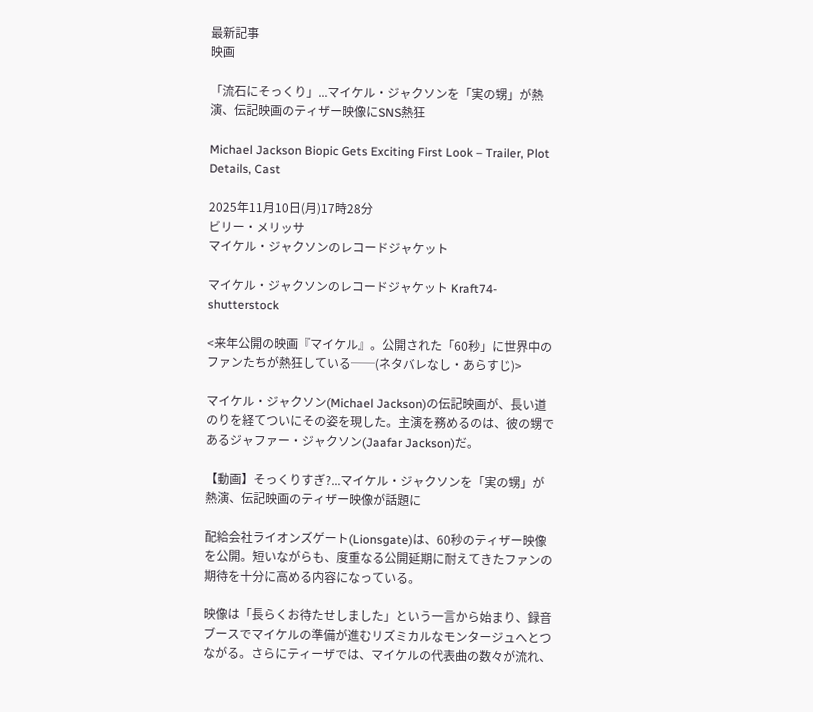最新記事
映画

「流石にそっくり」...マイケル・ジャクソンを「実の甥」が熱演、伝記映画のティザー映像にSNS熱狂

Michael Jackson Biopic Gets Exciting First Look – Trailer, Plot Details, Cast

2025年11月10日(月)17時28分
ビリー・メリッサ
マイケル・ジャクソンのレコードジャケット

マイケル・ジャクソンのレコードジャケット Kraft74-shutterstock

<来年公開の映画『マイケル』。公開された「60秒」に世界中のファンたちが熱狂している──(ネタバレなし・あらすじ)>

マイケル・ジャクソン(Michael Jackson)の伝記映画が、長い道のりを経てついにその姿を現した。主演を務めるのは、彼の甥であるジャファー・ジャクソン(Jaafar Jackson)だ。

【動画】そっくりすぎ?...マイケル・ジャクソンを「実の甥」が熱演、伝記映画のティザー映像が話題に

配給会社ライオンズゲート(Lionsgate)は、60秒のティザー映像を公開。短いながらも、度重なる公開延期に耐えてきたファンの期待を十分に高める内容になっている。

映像は「長らくお待たせしました」という一言から始まり、録音ブースでマイケルの準備が進むリズミカルなモンタージュへとつながる。さらにティーザでは、マイケルの代表曲の数々が流れ、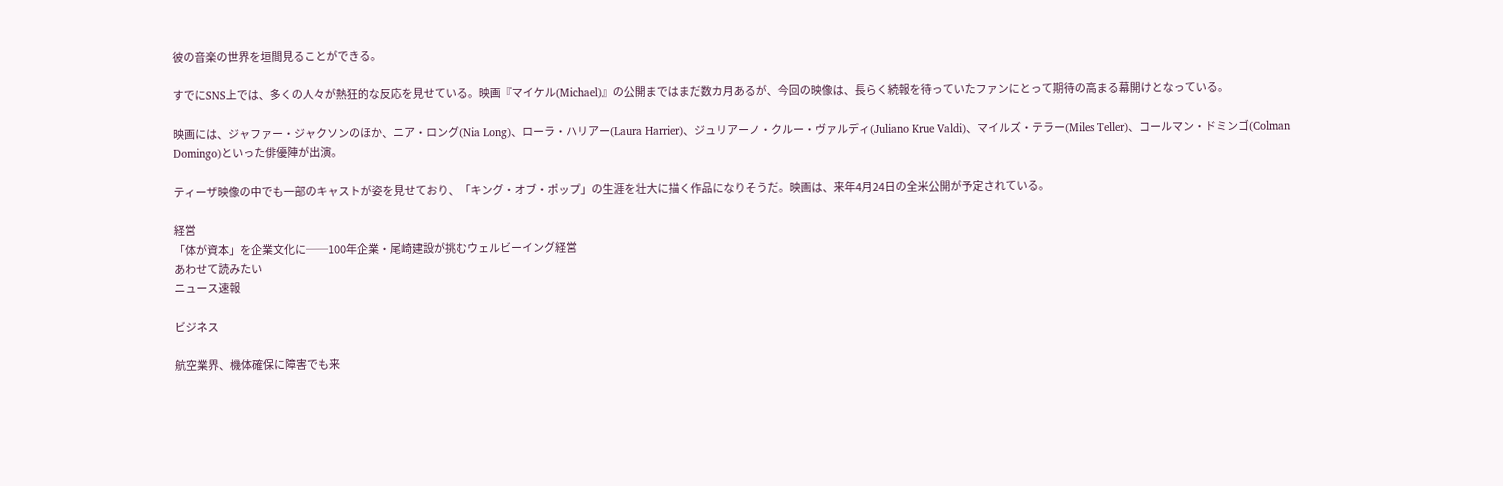彼の音楽の世界を垣間見ることができる。

すでにSNS上では、多くの人々が熱狂的な反応を見せている。映画『マイケル(Michael)』の公開まではまだ数カ月あるが、今回の映像は、長らく続報を待っていたファンにとって期待の高まる幕開けとなっている。

映画には、ジャファー・ジャクソンのほか、ニア・ロング(Nia Long)、ローラ・ハリアー(Laura Harrier)、ジュリアーノ・クルー・ヴァルディ(Juliano Krue Valdi)、マイルズ・テラー(Miles Teller)、コールマン・ドミンゴ(Colman Domingo)といった俳優陣が出演。

ティーザ映像の中でも一部のキャストが姿を見せており、「キング・オブ・ポップ」の生涯を壮大に描く作品になりそうだ。映画は、来年4月24日の全米公開が予定されている。

経営
「体が資本」を企業文化に──100年企業・尾崎建設が挑むウェルビーイング経営
あわせて読みたい
ニュース速報

ビジネス

航空業界、機体確保に障害でも来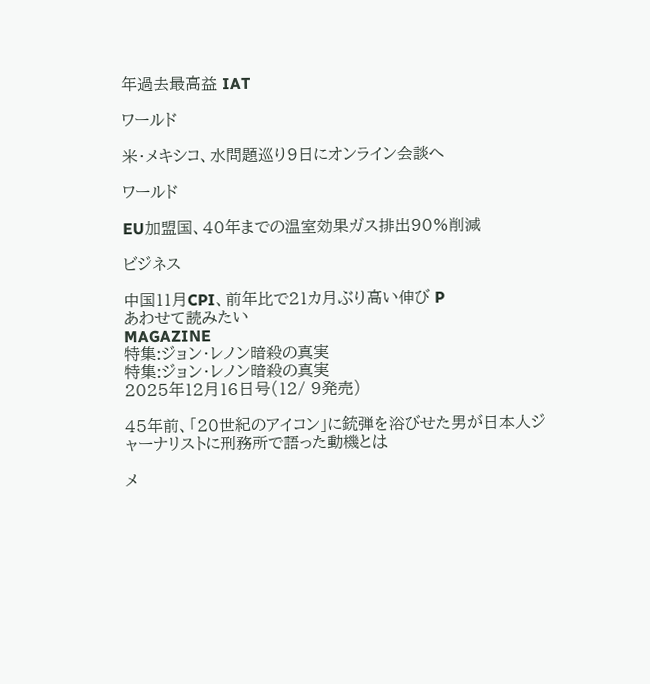年過去最高益 IAT

ワールド

米・メキシコ、水問題巡り9日にオンライン会談へ

ワールド

EU加盟国、40年までの温室効果ガス排出90%削減

ビジネス

中国11月CPI、前年比で21カ月ぶり高い伸び P
あわせて読みたい
MAGAZINE
特集:ジョン・レノン暗殺の真実
特集:ジョン・レノン暗殺の真実
2025年12月16日号(12/ 9発売)

45年前、「20世紀のアイコン」に銃弾を浴びせた男が日本人ジャーナリストに刑務所で語った動機とは

メ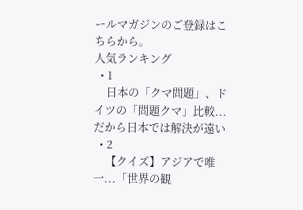ールマガジンのご登録はこちらから。
人気ランキング
  • 1
    日本の「クマ問題」、ドイツの「問題クマ」比較...だから日本では解決が遠い
  • 2
    【クイズ】アジアで唯一...「世界の観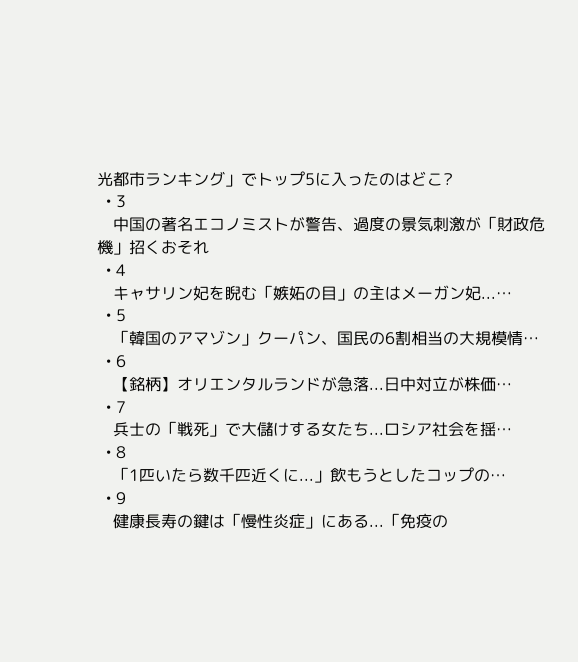光都市ランキング」でトップ5に入ったのはどこ?
  • 3
    中国の著名エコノミストが警告、過度の景気刺激が「財政危機」招くおそれ
  • 4
    キャサリン妃を睨む「嫉妬の目」の主はメーガン妃...…
  • 5
    「韓国のアマゾン」クーパン、国民の6割相当の大規模情…
  • 6
    【銘柄】オリエンタルランドが急落...日中対立が株価…
  • 7
    兵士の「戦死」で大儲けする女たち...ロシア社会を揺…
  • 8
    「1匹いたら数千匹近くに...」飲もうとしたコップの…
  • 9
    健康長寿の鍵は「慢性炎症」にある...「免疫の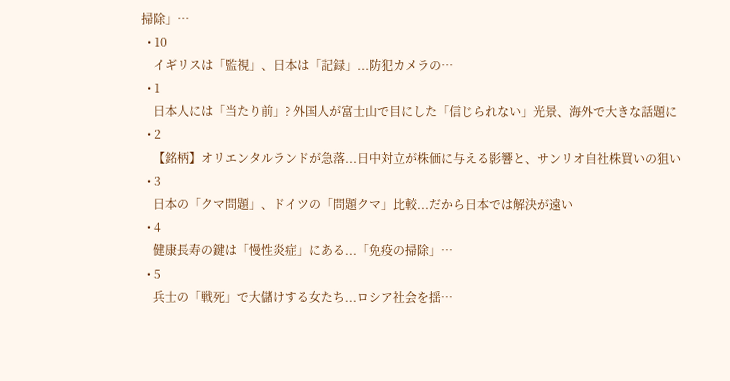掃除」…
  • 10
    イギリスは「監視」、日本は「記録」...防犯カメラの…
  • 1
    日本人には「当たり前」? 外国人が富士山で目にした「信じられない」光景、海外で大きな話題に
  • 2
    【銘柄】オリエンタルランドが急落...日中対立が株価に与える影響と、サンリオ自社株買いの狙い
  • 3
    日本の「クマ問題」、ドイツの「問題クマ」比較...だから日本では解決が遠い
  • 4
    健康長寿の鍵は「慢性炎症」にある...「免疫の掃除」…
  • 5
    兵士の「戦死」で大儲けする女たち...ロシア社会を揺…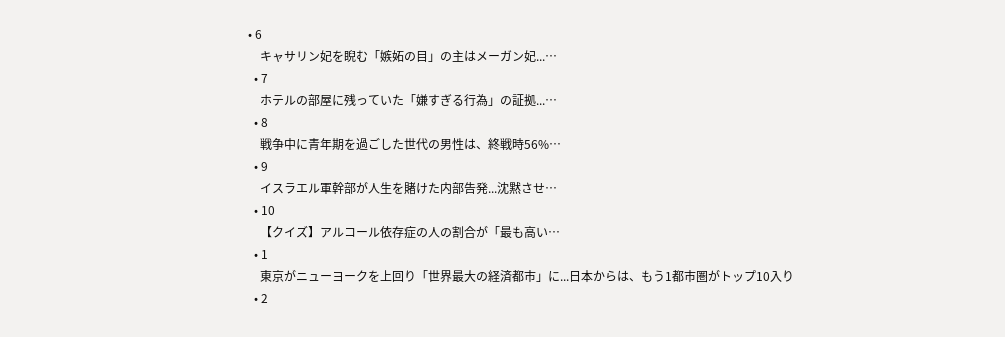• 6
    キャサリン妃を睨む「嫉妬の目」の主はメーガン妃...…
  • 7
    ホテルの部屋に残っていた「嫌すぎる行為」の証拠...…
  • 8
    戦争中に青年期を過ごした世代の男性は、終戦時56%…
  • 9
    イスラエル軍幹部が人生を賭けた内部告発...沈黙させ…
  • 10
    【クイズ】アルコール依存症の人の割合が「最も高い…
  • 1
    東京がニューヨークを上回り「世界最大の経済都市」に...日本からは、もう1都市圏がトップ10入り
  • 2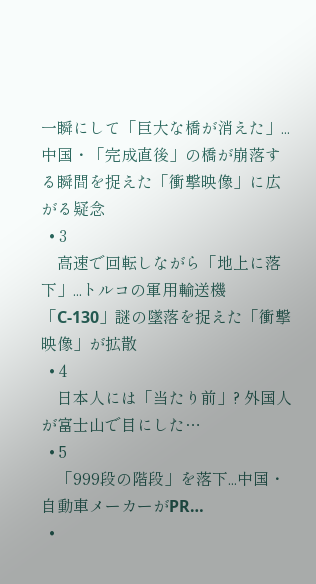一瞬にして「巨大な橋が消えた」...中国・「完成直後」の橋が崩落する瞬間を捉えた「衝撃映像」に広がる疑念
  • 3
    高速で回転しながら「地上に落下」...トルコの軍用輸送機「C-130」謎の墜落を捉えた「衝撃映像」が拡散
  • 4
    日本人には「当たり前」? 外国人が富士山で目にした…
  • 5
    「999段の階段」を落下...中国・自動車メーカーがPR…
  •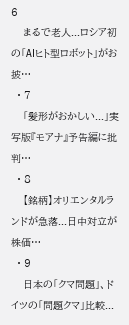6
    まるで老人...ロシア初の「AIヒト型ロボット」がお披…
  • 7
    「髪形がおかしい...」実写版『モアナ』予告編に批判…
  • 8
    【銘柄】オリエンタルランドが急落...日中対立が株価…
  • 9
    日本の「クマ問題」、ドイツの「問題クマ」比較...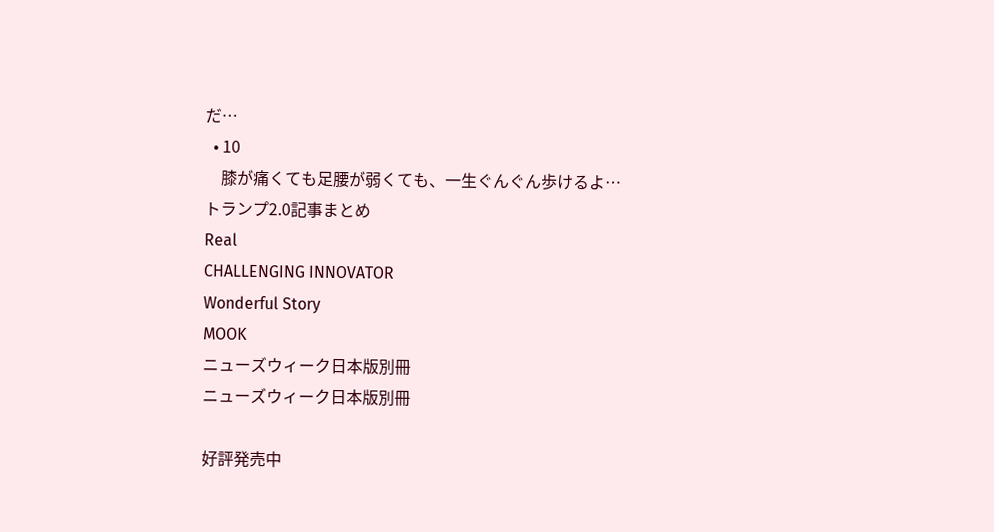だ…
  • 10
    膝が痛くても足腰が弱くても、一生ぐんぐん歩けるよ…
トランプ2.0記事まとめ
Real
CHALLENGING INNOVATOR
Wonderful Story
MOOK
ニューズウィーク日本版別冊
ニューズウィーク日本版別冊

好評発売中